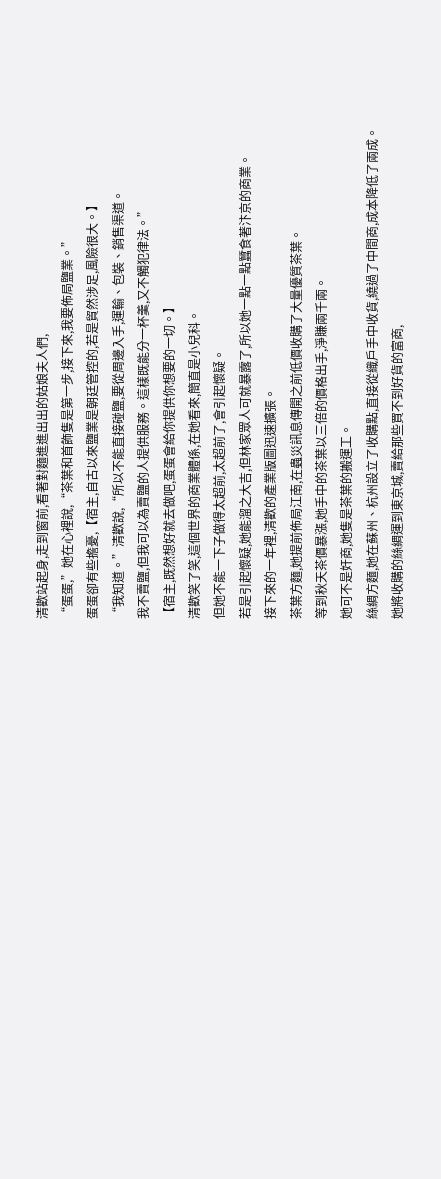清歡站起身,走到窗前,看著對麵進進出出的姑娘夫人們,
“蛋蛋,”她在心裡說,“茶葉和首飾隻是第一步,接下來,我要佈局鹽業。”
蛋蛋卻有些擔憂,【宿主,自古以來鹽業是朝廷管控的,若是貿然涉足,風險很大。】
“我知道。”清歡說,“所以不能直接碰鹽,要從周邊入手,運輸、包裝、銷售渠道。
我不賣鹽,但我可以為賣鹽的人提供服務。這樣既能分一杯羹,又不觸犯律法。”
【宿主,既然想好就去做吧,蛋蛋會給你提供你想要的一切。】
清歡笑了笑,這個世界的商業體係,在她看來,簡直是小兒科。
但她不能一下子做得太超前,太超前了,會引起懷疑。
若是引起懷疑,她能溜之大吉,但林家眾人可就暴露了,所以她一點一點蠶食著汴京的商業。
接下來的一年裡,清歡的產業版圖迅速擴張。
茶葉方麵,她提前佈局江南,在蟲災訊息傳開之前低價收購了大量優質茶葉。
等到秋天茶價暴漲,她手中的茶葉以三倍的價格出手,淨賺兩千兩。
她可不是奸商,她隻是茶葉的搬運工。
絲綢方麵,她在蘇州、杭州設立了收購點,直接從織戶手中收貨,繞過了中間商,成本降低了兩成。
她將收購的絲綢運到東京城,賣給那些買不到好貨的富商,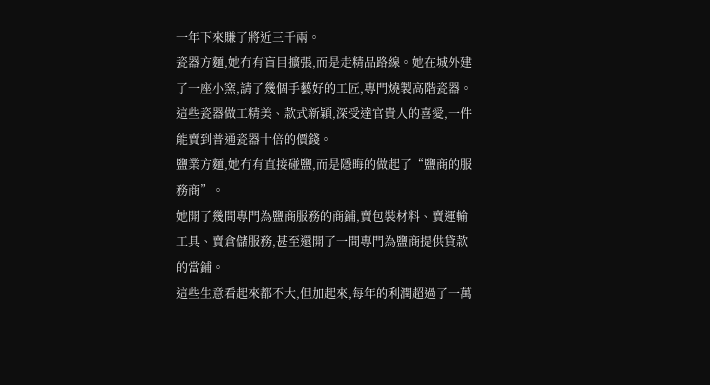一年下來賺了將近三千兩。
瓷器方麵,她冇有盲目擴張,而是走精品路線。她在城外建了一座小窯,請了幾個手藝好的工匠,專門燒製高階瓷器。
這些瓷器做工精美、款式新穎,深受達官貴人的喜愛,一件能賣到普通瓷器十倍的價錢。
鹽業方麵,她冇有直接碰鹽,而是隱晦的做起了“鹽商的服務商”。
她開了幾間專門為鹽商服務的商鋪,賣包裝材料、賣運輸工具、賣倉儲服務,甚至還開了一間專門為鹽商提供貸款的當鋪。
這些生意看起來都不大,但加起來,每年的利潤超過了一萬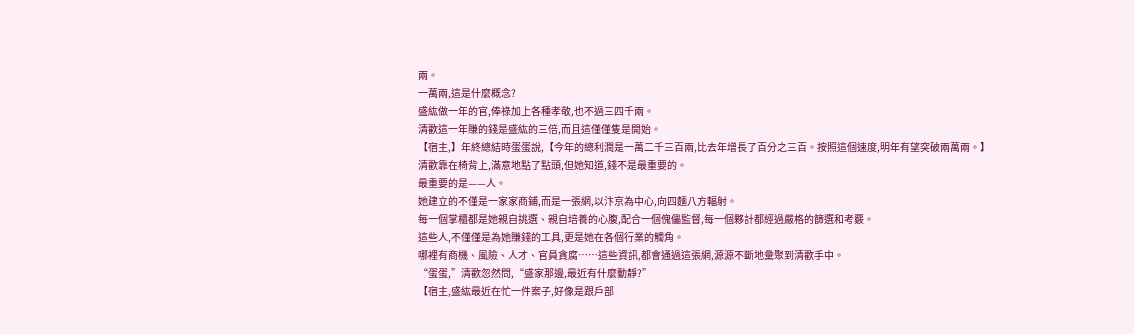兩。
一萬兩,這是什麼概念?
盛紘做一年的官,俸祿加上各種孝敬,也不過三四千兩。
清歡這一年賺的錢是盛紘的三倍,而且這僅僅隻是開始。
【宿主,】年終總結時蛋蛋說,【今年的總利潤是一萬二千三百兩,比去年增長了百分之三百。按照這個速度,明年有望突破兩萬兩。】
清歡靠在椅背上,滿意地點了點頭,但她知道,錢不是最重要的。
最重要的是——人。
她建立的不僅是一家家商鋪,而是一張網,以汴京為中心,向四麵八方輻射。
每一個掌櫃都是她親自挑選、親自培養的心腹,配合一個傀儡監督,每一個夥計都經過嚴格的篩選和考覈。
這些人,不僅僅是為她賺錢的工具,更是她在各個行業的觸角。
哪裡有商機、風險、人才、官員貪腐……這些資訊,都會通過這張網,源源不斷地彙聚到清歡手中。
“蛋蛋,”清歡忽然問,“盛家那邊,最近有什麼動靜?”
【宿主,盛紘最近在忙一件案子,好像是跟戶部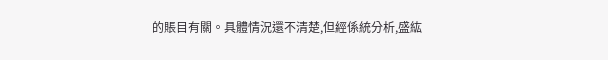的賬目有關。具體情況還不清楚,但經係統分析,盛紘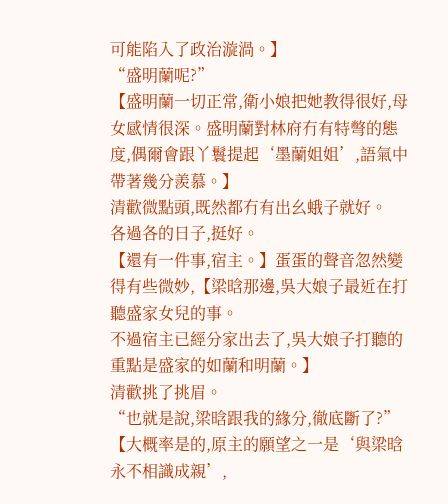可能陷入了政治漩渦。】
“盛明蘭呢?”
【盛明蘭一切正常,衛小娘把她教得很好,母女感情很深。盛明蘭對林府冇有特彆的態度,偶爾會跟丫鬟提起‘墨蘭姐姐’,語氣中帶著幾分羨慕。】
清歡微點頭,既然都冇有出幺蛾子就好。
各過各的日子,挺好。
【還有一件事,宿主。】蛋蛋的聲音忽然變得有些微妙,【梁晗那邊,吳大娘子最近在打聽盛家女兒的事。
不過宿主已經分家出去了,吳大娘子打聽的重點是盛家的如蘭和明蘭。】
清歡挑了挑眉。
“也就是說,梁晗跟我的緣分,徹底斷了?”
【大概率是的,原主的願望之一是‘與梁晗永不相識成親’,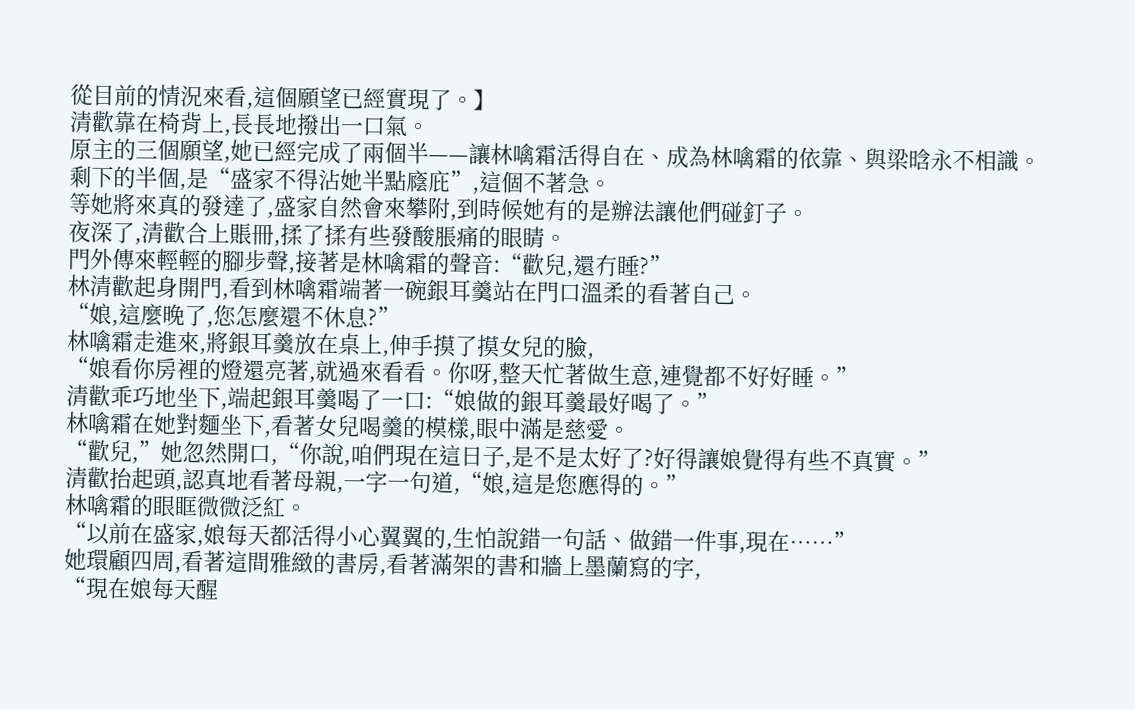從目前的情況來看,這個願望已經實現了。】
清歡靠在椅背上,長長地撥出一口氣。
原主的三個願望,她已經完成了兩個半——讓林噙霜活得自在、成為林噙霜的依靠、與梁晗永不相識。
剩下的半個,是“盛家不得沾她半點廕庇”,這個不著急。
等她將來真的發達了,盛家自然會來攀附,到時候她有的是辦法讓他們碰釘子。
夜深了,清歡合上賬冊,揉了揉有些發酸脹痛的眼睛。
門外傳來輕輕的腳步聲,接著是林噙霜的聲音:“歡兒,還冇睡?”
林清歡起身開門,看到林噙霜端著一碗銀耳羹站在門口溫柔的看著自己。
“娘,這麼晚了,您怎麼還不休息?”
林噙霜走進來,將銀耳羹放在桌上,伸手摸了摸女兒的臉,
“娘看你房裡的燈還亮著,就過來看看。你呀,整天忙著做生意,連覺都不好好睡。”
清歡乖巧地坐下,端起銀耳羹喝了一口:“娘做的銀耳羹最好喝了。”
林噙霜在她對麵坐下,看著女兒喝羹的模樣,眼中滿是慈愛。
“歡兒,”她忽然開口,“你說,咱們現在這日子,是不是太好了?好得讓娘覺得有些不真實。”
清歡抬起頭,認真地看著母親,一字一句道,“娘,這是您應得的。”
林噙霜的眼眶微微泛紅。
“以前在盛家,娘每天都活得小心翼翼的,生怕說錯一句話、做錯一件事,現在……”
她環顧四周,看著這間雅緻的書房,看著滿架的書和牆上墨蘭寫的字,
“現在娘每天醒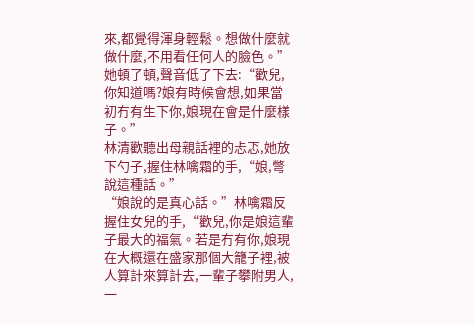來,都覺得渾身輕鬆。想做什麼就做什麼,不用看任何人的臉色。”
她頓了頓,聲音低了下去:“歡兒,你知道嗎?娘有時候會想,如果當初冇有生下你,娘現在會是什麼樣子。”
林清歡聽出母親話裡的忐忑,她放下勺子,握住林噙霜的手,“娘,彆說這種話。”
“娘說的是真心話。”林噙霜反握住女兒的手,“歡兒,你是娘這輩子最大的福氣。若是冇有你,娘現在大概還在盛家那個大籠子裡,被人算計來算計去,一輩子攀附男人,一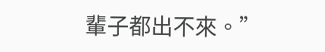輩子都出不來。”